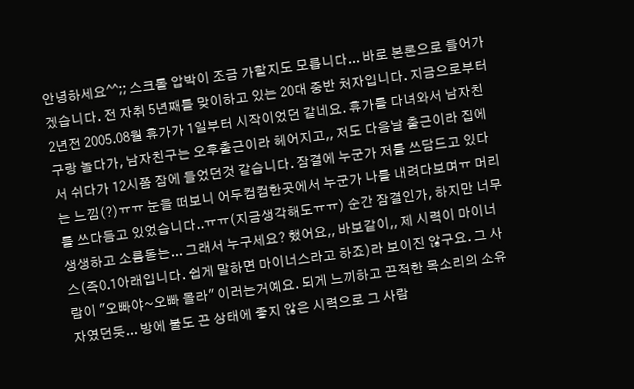안녕하세요^^;; 스크롤 압박이 조금 가할지도 모릅니다... 바로 본론으로 들어가겠습니다. 전 자취 5년째를 맞이하고 있는 20대 중반 처자입니다. 지금으로부터 2년전 2005.08월 휴가가 1일부터 시작이었던 같네요. 휴가를 다녀와서 남자친구랑 놀다가, 남자친구는 오후출근이라 헤어지고,, 저도 다음날 출근이라 집에서 쉬다가 12시쯤 잠에 들었던것 같습니다. 잠결에 누군가 저를 쓰담드고 있다는 느낌(?)ㅠㅠ 눈을 떠보니 어두컴컴한곳에서 누군가 나를 내려다보며ㅠ 머리를 쓰다듬고 있었습니다..ㅠㅠ(지금생각해도ㅠㅠ) 순간 잠결인가, 하지만 너무 생생하고 소름돋는... 그래서 누구세요? 했어요,, 바보같이,, 제 시력이 마이너스(즉0.1아래입니다. 쉽게 말하면 마이너스라고 하죠)라 보이진 않구요. 그 사람이 "오빠야~오빠 몰라" 이러는거예요. 되게 느끼하고 끈적한 목소리의 소유자였던듯... 방에 불도 끈 상태에 좋지 않은 시력으로 그 사람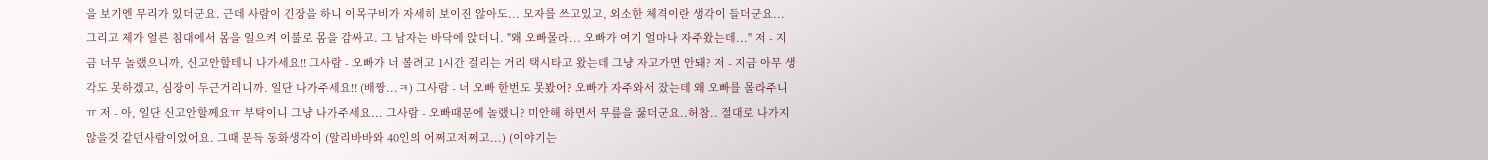을 보기엔 무리가 있더군요. 근데 사람이 긴장을 하니 이목구비가 자세히 보이진 않아도... 모자를 쓰고있고, 외소한 체격이란 생각이 들더군요... 그리고 제가 얼른 침대에서 몸을 일으켜 이불로 몸을 감싸고. 그 남자는 바닥에 앉더니. "왜 오빠몰라... 오빠가 여기 얼마나 자주왔는데..." 저 - 지금 너무 놀랬으니까, 신고안할테니 나가세요!! 그사람 - 오빠가 너 볼려고 1시간 걸리는 거리 택시타고 왔는데 그냥 자고가면 안돼? 저 - 지금 아무 생각도 못하겠고, 심장이 두근거리니까. 일단 나가주세요!! (배짱...ㅋ) 그사람 - 너 오빠 한번도 못봤어? 오빠가 자주와서 잤는데 왜 오빠를 몰라주니ㅠ 저 - 아, 일단 신고안할께요ㅠ 부탁이니 그냥 나가주세요... 그사람 - 오빠때문에 놀랬니? 미안해 하면서 무릎을 꿇더군요..허참.. 절대로 나가지 않을것 같던사람이었어요. 그때 문득 동화생각이 (알리바바와 40인의 어쩌고저쩌고...) (이야기는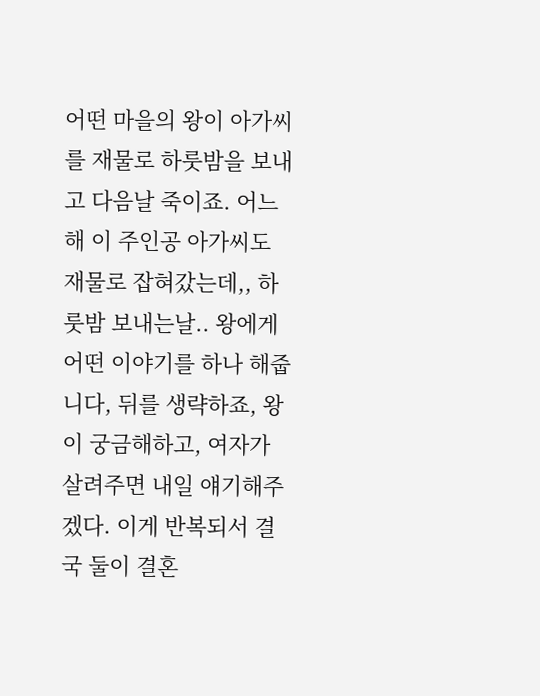어떤 마을의 왕이 아가씨를 재물로 하룻밤을 보내고 다음날 죽이죠. 어느해 이 주인공 아가씨도 재물로 잡혀갔는데,, 하룻밤 보내는날.. 왕에게 어떤 이야기를 하나 해줍니다, 뒤를 생략하죠, 왕이 궁금해하고, 여자가 살려주면 내일 얘기해주겠다. 이게 반복되서 결국 둘이 결혼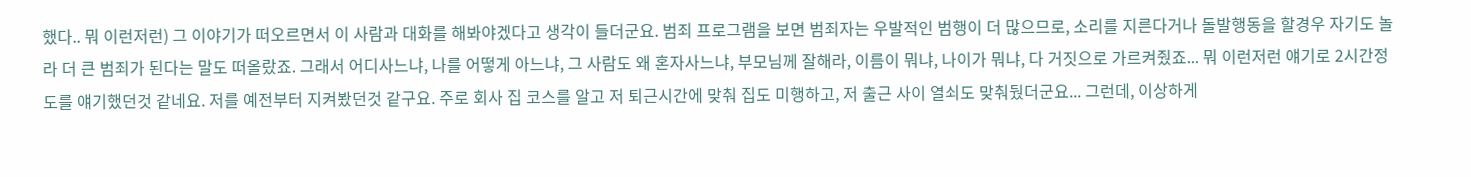했다.. 뭐 이런저런) 그 이야기가 떠오르면서 이 사람과 대화를 해봐야겠다고 생각이 들더군요. 범죄 프로그램을 보면 범죄자는 우발적인 범행이 더 많으므로, 소리를 지른다거나 돌발행동을 할경우 자기도 놀라 더 큰 범죄가 된다는 말도 떠올랐죠. 그래서 어디사느냐, 나를 어떻게 아느냐, 그 사람도 왜 혼자사느냐, 부모님께 잘해라, 이름이 뭐냐, 나이가 뭐냐, 다 거짓으로 가르켜줬죠... 뭐 이런저런 얘기로 2시간정도를 얘기했던것 같네요. 저를 예전부터 지켜봤던것 같구요. 주로 회사 집 코스를 알고 저 퇴근시간에 맞춰 집도 미행하고, 저 출근 사이 열쇠도 맞춰뒀더군요... 그런데, 이상하게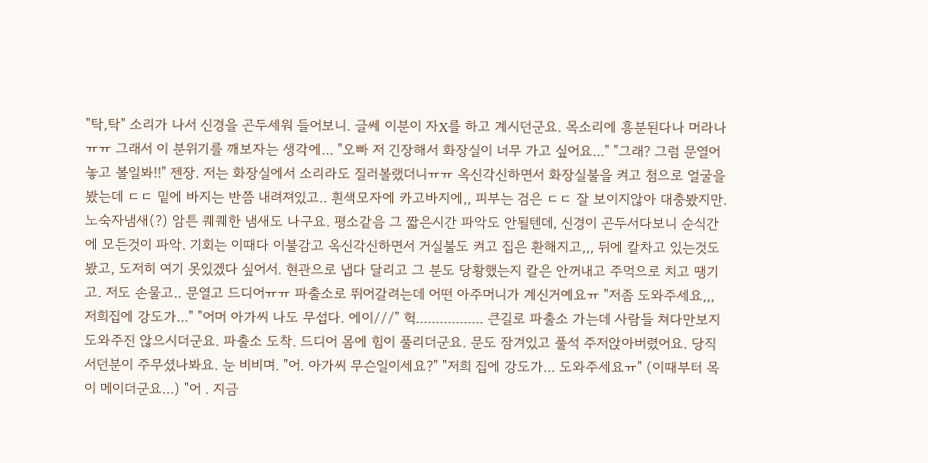"탁,탁" 소리가 나서 신경을 곤두세워 들어보니. 글쎄 이분이 자X를 하고 계시던군요. 목소리에 흥분된다나 머라나ㅠㅠ 그래서 이 분위기를 깨보자는 생각에... "오빠 저 긴장해서 화장실이 너무 가고 싶어요..." "그래? 그럼 문열어놓고 볼일봐!!" 젠장. 저는 화장실에서 소리라도 질러볼랬더니ㅠㅠ 옥신각신하면서 화장실불을 켜고 첨으로 얼굴을 봤는데 ㄷㄷ 밑에 바지는 반쯤 내려져있고.. 흰색모자에 카고바지에,, 피부는 검은 ㄷㄷ 잘 보이지않아 대충봤지만. 노숙자냄새(?) 암튼 퀘퀘한 냄새도 나구요. 평소같음 그 짧은시간 파악도 안될텐데, 신경이 곤두서다보니 순식간에 모든것이 파악. 기회는 이때다 이불감고 옥신각신하면서 거실불도 켜고 집은 환해지고,,, 뒤에 칼차고 있는것도 봤고, 도저히 여기 못있겠다 싶어서. 현관으로 냅다 달리고 그 분도 당황했는지 칼은 안꺼내고 주먹으로 치고 땡기고. 저도 손물고.. 문열고 드디어ㅠㅠ 파출소로 뛰어갈려는데 어떤 아주머니가 계신거예요ㅠ "저좀 도와주세요,,, 저희집에 강도가..." "어머 아가씨 나도 무섭다. 에이///" 헉................. 큰길로 파출소 가는데 사람들 쳐다만보지 도와주진 않으시더군요. 파출소 도착. 드디어 몸에 힘이 풀리더군요. 문도 잠겨있고 풀석 주저앉아버렸어요. 당직서던분이 주무셨나봐요. 눈 비비며. "어. 아가씨 무슨일이세요?" "저희 집에 강도가... 도와주세요ㅠ" (이때부터 목이 메이더군요...) "어 . 지금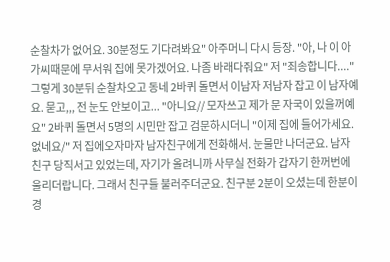순찰차가 없어요. 30분정도 기다려봐요" 아주머니 다시 등장. "아, 나 이 아가씨때문에 무서워 집에 못가겠어요. 나좀 바래다줘요" 저 "죄송합니다...." 그렇게 30분뒤 순찰차오고 동네 2바퀴 돌면서 이남자 저남자 잡고 이 남자예요. 묻고,,, 전 눈도 안보이고... "아니요// 모자쓰고 제가 문 자국이 있을꺼예요" 2바퀴 돌면서 5명의 시민만 잡고 검문하시더니 "이제 집에 들어가세요. 없네요/" 저 집에오자마자 남자친구에게 전화해서. 눈물만 나더군요. 남자친구 당직서고 있었는데, 자기가 올려니까 사무실 전화가 갑자기 한꺼번에 울리더랍니다. 그래서 친구들 불러주더군요. 친구분 2분이 오셨는데 한분이 경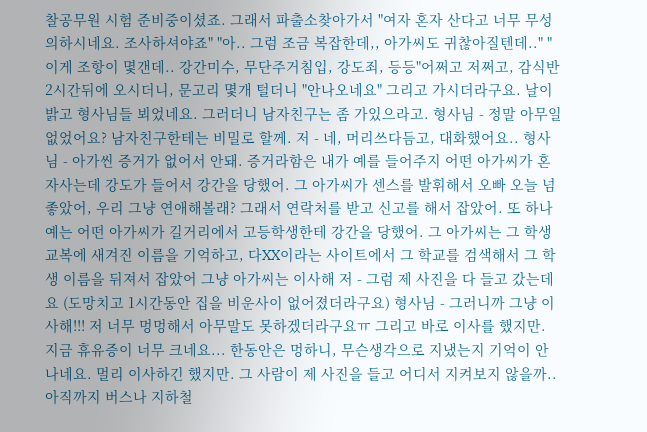찰공무원 시험 준비중이셨죠. 그래서 파출소찾아가서 "여자 혼자 산다고 너무 무성의하시네요. 조사하셔야죠" "아.. 그럼 조금 복잡한데,, 아가씨도 귀찮아질텐데.." "이게 조항이 몇갠데.. 강간미수, 무단주거침입, 강도죄, 등등"어쩌고 저쩌고, 감식반 2시간뒤에 오시더니, 문고리 몇개 털더니 "안나오네요" 그리고 가시더라구요. 날이 밝고 형사님들 뵈었네요. 그러더니 남자친구는 좀 가있으라고. 형사님 - 정말 아무일 없었어요? 남자친구한테는 비밀로 할께. 저 - 네, 머리쓰다듬고, 대화했어요.. 형사님 - 아가씬 증거가 없어서 안돼. 증거라함은 내가 예를 들어주지 어떤 아가씨가 혼자사는데 강도가 들어서 강간을 당했어. 그 아가씨가 센스를 발휘해서 오빠 오늘 넘 좋았어, 우리 그냥 연애해볼래? 그래서 연락처를 받고 신고를 해서 잡았어. 또 하나 예는 어떤 아가씨가 길거리에서 고등학생한테 강간을 당했어. 그 아가씨는 그 학생 교복에 새겨진 이름을 기억하고, 다XX이라는 사이트에서 그 학교를 검색해서 그 학생 이름을 뒤져서 잡았어 그냥 아가씨는 이사해 저 - 그럼 제 사진을 다 들고 갔는데요 (도망치고 1시간동안 집을 비운사이 없어졌더라구요) 형사님 - 그러니까 그냥 이사해!!! 저 너무 멍멍해서 아무말도 못하겠더라구요ㅠ 그리고 바로 이사를 했지만. 지금 휴유증이 너무 크네요... 한동안은 멍하니, 무슨생각으로 지냈는지 기억이 안나네요. 멀리 이사하긴 했지만. 그 사람이 제 사진을 들고 어디서 지켜보지 않을까.. 아직까지 버스나 지하철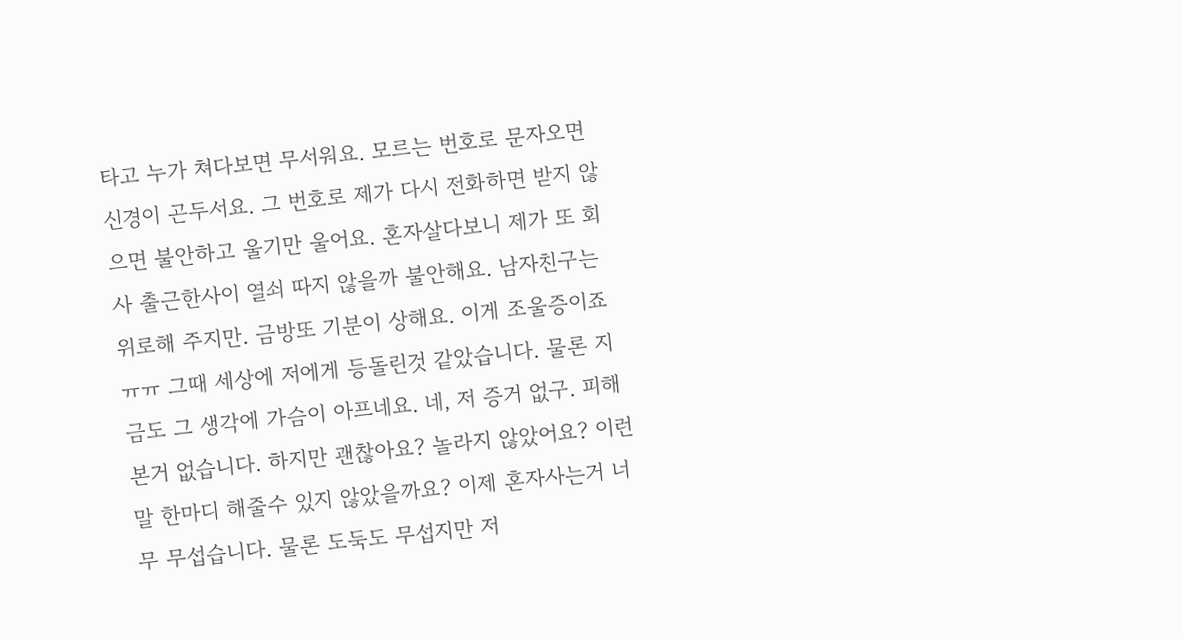타고 누가 쳐다보면 무서워요. 모르는 번호로 문자오면 신경이 곤두서요. 그 번호로 제가 다시 전화하면 받지 않으면 불안하고 울기만 울어요. 혼자살다보니 제가 또 회사 출근한사이 열쇠 따지 않을까 불안해요. 남자친구는 위로해 주지만. 금방또 기분이 상해요. 이게 조울증이죠ㅠㅠ 그때 세상에 저에게 등돌린것 같았습니다. 물론 지금도 그 생각에 가슴이 아프네요. 네, 저 증거 없구. 피해본거 없습니다. 하지만 괜찮아요? 놀라지 않았어요? 이런말 한마디 해줄수 있지 않았을까요? 이제 혼자사는거 너무 무섭습니다. 물론 도둑도 무섭지만 저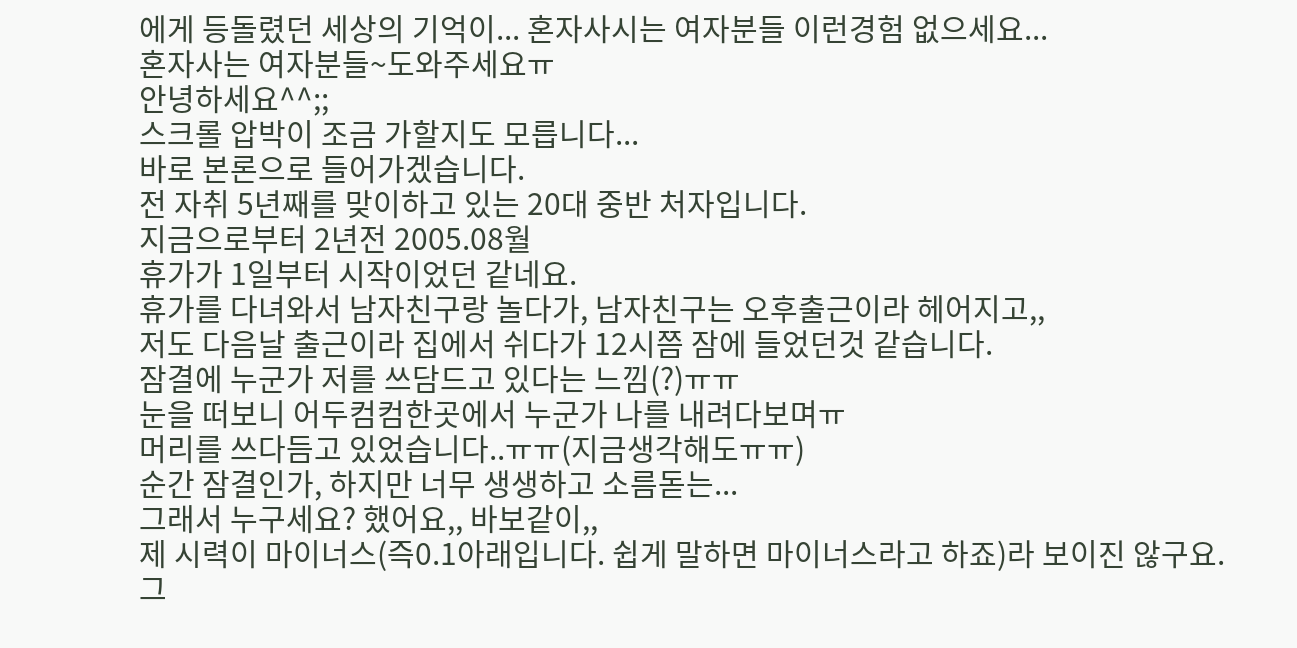에게 등돌렸던 세상의 기억이... 혼자사시는 여자분들 이런경험 없으세요...
혼자사는 여자분들~도와주세요ㅠ
안녕하세요^^;;
스크롤 압박이 조금 가할지도 모릅니다...
바로 본론으로 들어가겠습니다.
전 자취 5년째를 맞이하고 있는 20대 중반 처자입니다.
지금으로부터 2년전 2005.08월
휴가가 1일부터 시작이었던 같네요.
휴가를 다녀와서 남자친구랑 놀다가, 남자친구는 오후출근이라 헤어지고,,
저도 다음날 출근이라 집에서 쉬다가 12시쯤 잠에 들었던것 같습니다.
잠결에 누군가 저를 쓰담드고 있다는 느낌(?)ㅠㅠ
눈을 떠보니 어두컴컴한곳에서 누군가 나를 내려다보며ㅠ
머리를 쓰다듬고 있었습니다..ㅠㅠ(지금생각해도ㅠㅠ)
순간 잠결인가, 하지만 너무 생생하고 소름돋는...
그래서 누구세요? 했어요,, 바보같이,,
제 시력이 마이너스(즉0.1아래입니다. 쉽게 말하면 마이너스라고 하죠)라 보이진 않구요.
그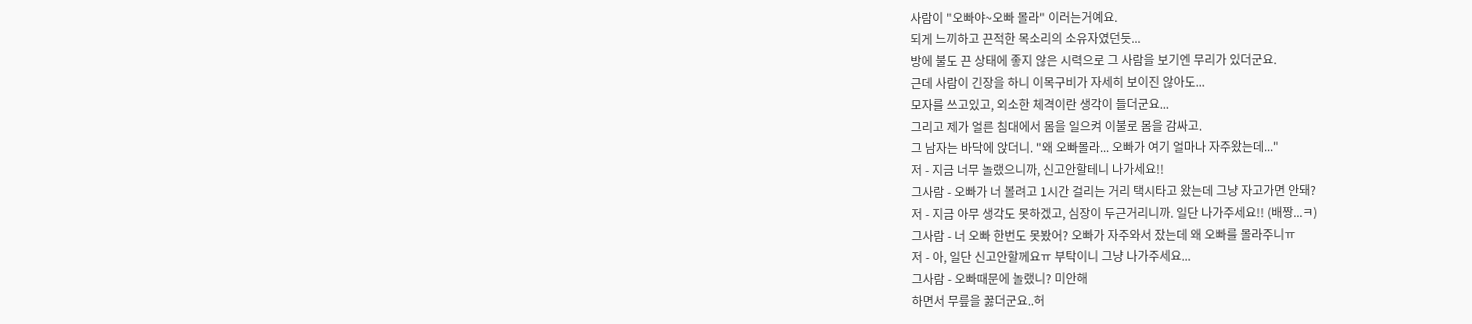사람이 "오빠야~오빠 몰라" 이러는거예요.
되게 느끼하고 끈적한 목소리의 소유자였던듯...
방에 불도 끈 상태에 좋지 않은 시력으로 그 사람을 보기엔 무리가 있더군요.
근데 사람이 긴장을 하니 이목구비가 자세히 보이진 않아도...
모자를 쓰고있고, 외소한 체격이란 생각이 들더군요...
그리고 제가 얼른 침대에서 몸을 일으켜 이불로 몸을 감싸고.
그 남자는 바닥에 앉더니. "왜 오빠몰라... 오빠가 여기 얼마나 자주왔는데..."
저 - 지금 너무 놀랬으니까, 신고안할테니 나가세요!!
그사람 - 오빠가 너 볼려고 1시간 걸리는 거리 택시타고 왔는데 그냥 자고가면 안돼?
저 - 지금 아무 생각도 못하겠고, 심장이 두근거리니까. 일단 나가주세요!! (배짱...ㅋ)
그사람 - 너 오빠 한번도 못봤어? 오빠가 자주와서 잤는데 왜 오빠를 몰라주니ㅠ
저 - 아, 일단 신고안할께요ㅠ 부탁이니 그냥 나가주세요...
그사람 - 오빠때문에 놀랬니? 미안해
하면서 무릎을 꿇더군요..허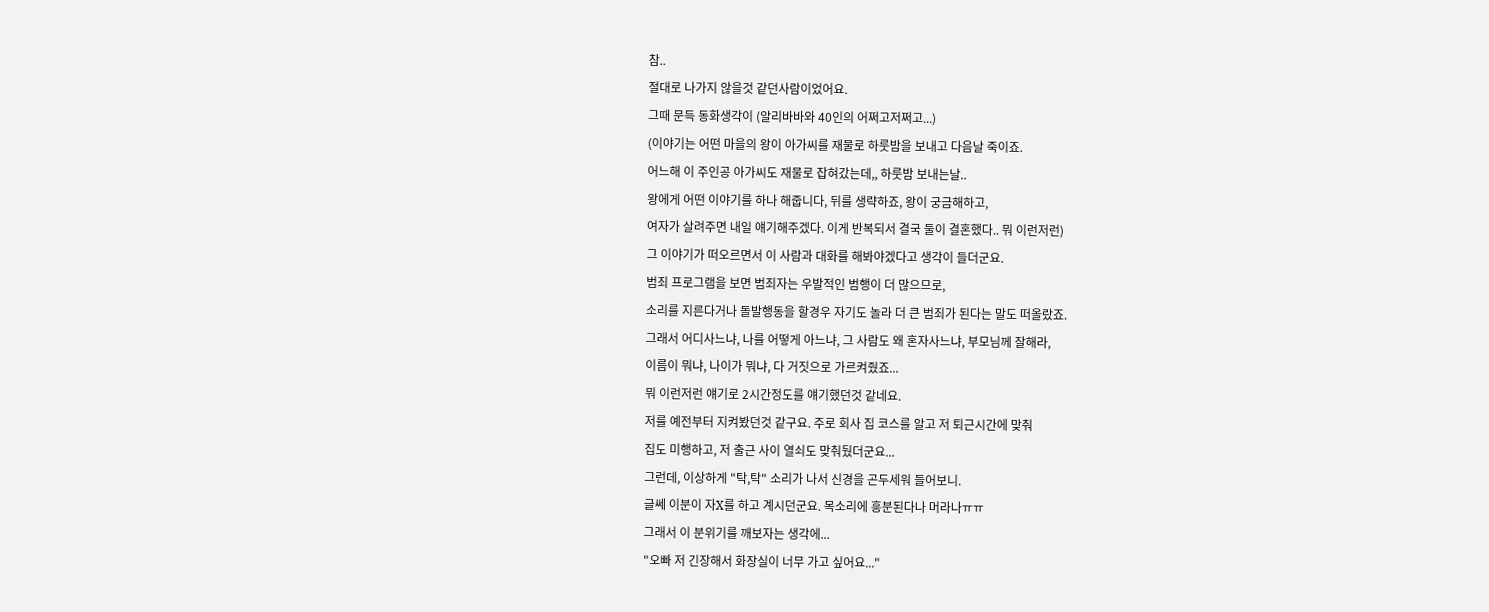참..
절대로 나가지 않을것 같던사람이었어요.
그때 문득 동화생각이 (알리바바와 40인의 어쩌고저쩌고...)
(이야기는 어떤 마을의 왕이 아가씨를 재물로 하룻밤을 보내고 다음날 죽이죠.
어느해 이 주인공 아가씨도 재물로 잡혀갔는데,, 하룻밤 보내는날..
왕에게 어떤 이야기를 하나 해줍니다, 뒤를 생략하죠, 왕이 궁금해하고,
여자가 살려주면 내일 얘기해주겠다. 이게 반복되서 결국 둘이 결혼했다.. 뭐 이런저런)
그 이야기가 떠오르면서 이 사람과 대화를 해봐야겠다고 생각이 들더군요.
범죄 프로그램을 보면 범죄자는 우발적인 범행이 더 많으므로,
소리를 지른다거나 돌발행동을 할경우 자기도 놀라 더 큰 범죄가 된다는 말도 떠올랐죠.
그래서 어디사느냐, 나를 어떻게 아느냐, 그 사람도 왜 혼자사느냐, 부모님께 잘해라,
이름이 뭐냐, 나이가 뭐냐, 다 거짓으로 가르켜줬죠...
뭐 이런저런 얘기로 2시간정도를 얘기했던것 같네요.
저를 예전부터 지켜봤던것 같구요. 주로 회사 집 코스를 알고 저 퇴근시간에 맞춰
집도 미행하고, 저 출근 사이 열쇠도 맞춰뒀더군요...
그런데, 이상하게 "탁,탁" 소리가 나서 신경을 곤두세워 들어보니.
글쎄 이분이 자X를 하고 계시던군요. 목소리에 흥분된다나 머라나ㅠㅠ
그래서 이 분위기를 깨보자는 생각에...
"오빠 저 긴장해서 화장실이 너무 가고 싶어요..."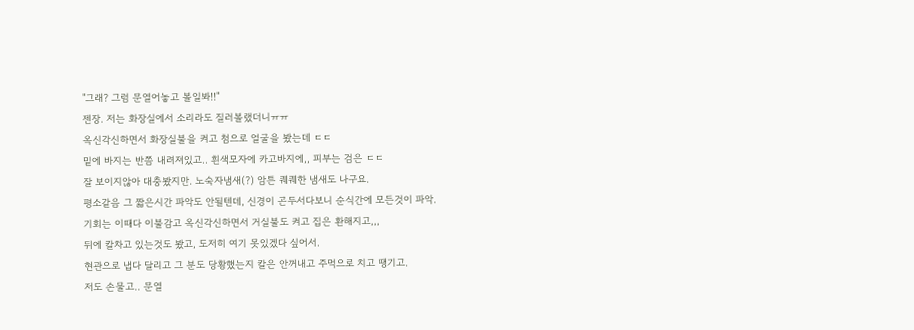"그래? 그럼 문열어놓고 볼일봐!!"
젠장. 저는 화장실에서 소리라도 질러볼랬더니ㅠㅠ
옥신각신하면서 화장실불을 켜고 첨으로 얼굴을 봤는데 ㄷㄷ
밑에 바지는 반쯤 내려져있고.. 흰색모자에 카고바지에,, 피부는 검은 ㄷㄷ
잘 보이지않아 대충봤지만. 노숙자냄새(?) 암튼 퀘퀘한 냄새도 나구요.
평소같음 그 짧은시간 파악도 안될텐데, 신경이 곤두서다보니 순식간에 모든것이 파악.
기회는 이때다 이불감고 옥신각신하면서 거실불도 켜고 집은 환해지고,,,
뒤에 칼차고 있는것도 봤고, 도저히 여기 못있겠다 싶어서.
현관으로 냅다 달리고 그 분도 당황했는지 칼은 안꺼내고 주먹으로 치고 땡기고.
저도 손물고.. 문열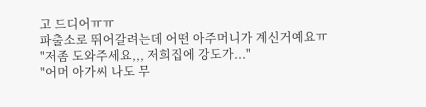고 드디어ㅠㅠ
파출소로 뛰어갈려는데 어떤 아주머니가 계신거예요ㅠ
"저좀 도와주세요,,, 저희집에 강도가..."
"어머 아가씨 나도 무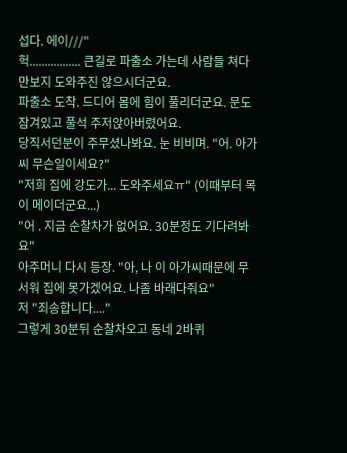섭다. 에이///"
헉................. 큰길로 파출소 가는데 사람들 쳐다만보지 도와주진 않으시더군요.
파출소 도착. 드디어 몸에 힘이 풀리더군요. 문도 잠겨있고 풀석 주저앉아버렸어요.
당직서던분이 주무셨나봐요. 눈 비비며. "어. 아가씨 무슨일이세요?"
"저희 집에 강도가... 도와주세요ㅠ" (이때부터 목이 메이더군요...)
"어 . 지금 순찰차가 없어요. 30분정도 기다려봐요"
아주머니 다시 등장. "아, 나 이 아가씨때문에 무서워 집에 못가겠어요. 나좀 바래다줘요"
저 "죄송합니다...."
그렇게 30분뒤 순찰차오고 동네 2바퀴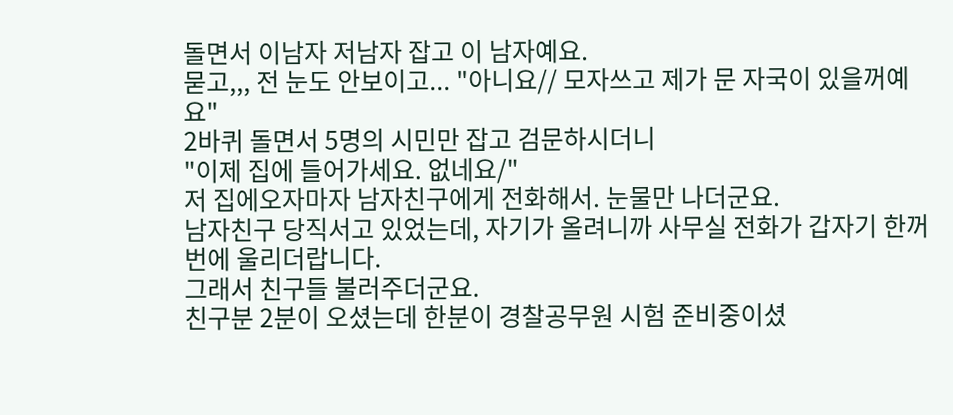돌면서 이남자 저남자 잡고 이 남자예요.
묻고,,, 전 눈도 안보이고... "아니요// 모자쓰고 제가 문 자국이 있을꺼예요"
2바퀴 돌면서 5명의 시민만 잡고 검문하시더니
"이제 집에 들어가세요. 없네요/"
저 집에오자마자 남자친구에게 전화해서. 눈물만 나더군요.
남자친구 당직서고 있었는데, 자기가 올려니까 사무실 전화가 갑자기 한꺼번에 울리더랍니다.
그래서 친구들 불러주더군요.
친구분 2분이 오셨는데 한분이 경찰공무원 시험 준비중이셨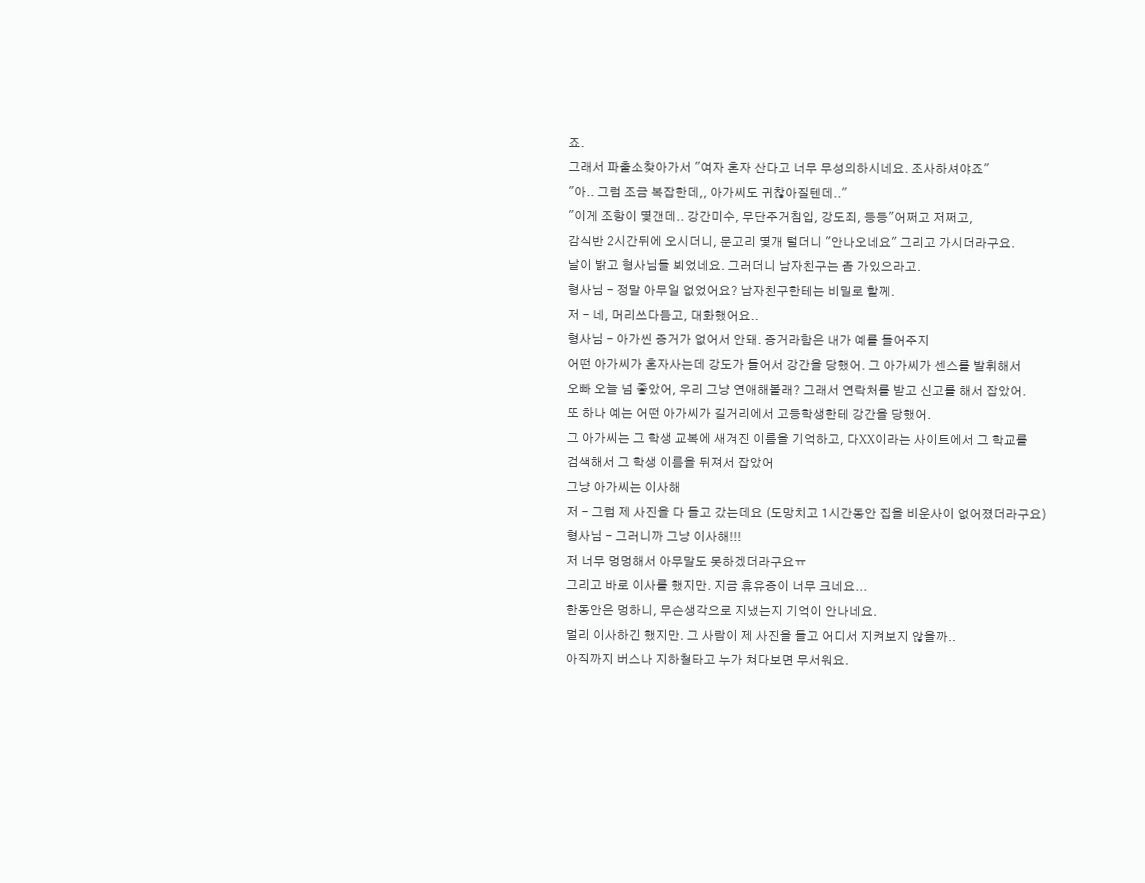죠.
그래서 파출소찾아가서 "여자 혼자 산다고 너무 무성의하시네요. 조사하셔야죠"
"아.. 그럼 조금 복잡한데,, 아가씨도 귀찮아질텐데.."
"이게 조항이 몇갠데.. 강간미수, 무단주거침입, 강도죄, 등등"어쩌고 저쩌고,
감식반 2시간뒤에 오시더니, 문고리 몇개 털더니 "안나오네요" 그리고 가시더라구요.
날이 밝고 형사님들 뵈었네요. 그러더니 남자친구는 좀 가있으라고.
형사님 - 정말 아무일 없었어요? 남자친구한테는 비밀로 할께.
저 - 네, 머리쓰다듬고, 대화했어요..
형사님 - 아가씬 증거가 없어서 안돼. 증거라함은 내가 예를 들어주지
어떤 아가씨가 혼자사는데 강도가 들어서 강간을 당했어. 그 아가씨가 센스를 발휘해서
오빠 오늘 넘 좋았어, 우리 그냥 연애해볼래? 그래서 연락처를 받고 신고를 해서 잡았어.
또 하나 예는 어떤 아가씨가 길거리에서 고등학생한테 강간을 당했어.
그 아가씨는 그 학생 교복에 새겨진 이름을 기억하고, 다XX이라는 사이트에서 그 학교를
검색해서 그 학생 이름을 뒤져서 잡았어
그냥 아가씨는 이사해
저 - 그럼 제 사진을 다 들고 갔는데요 (도망치고 1시간동안 집을 비운사이 없어졌더라구요)
형사님 - 그러니까 그냥 이사해!!!
저 너무 멍멍해서 아무말도 못하겠더라구요ㅠ
그리고 바로 이사를 했지만. 지금 휴유증이 너무 크네요...
한동안은 멍하니, 무슨생각으로 지냈는지 기억이 안나네요.
멀리 이사하긴 했지만. 그 사람이 제 사진을 들고 어디서 지켜보지 않을까..
아직까지 버스나 지하철타고 누가 쳐다보면 무서워요.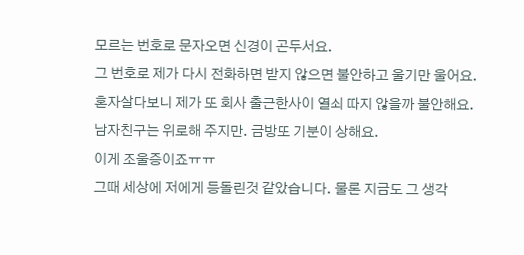모르는 번호로 문자오면 신경이 곤두서요.
그 번호로 제가 다시 전화하면 받지 않으면 불안하고 울기만 울어요.
혼자살다보니 제가 또 회사 출근한사이 열쇠 따지 않을까 불안해요.
남자친구는 위로해 주지만. 금방또 기분이 상해요.
이게 조울증이죠ㅠㅠ
그때 세상에 저에게 등돌린것 같았습니다. 물론 지금도 그 생각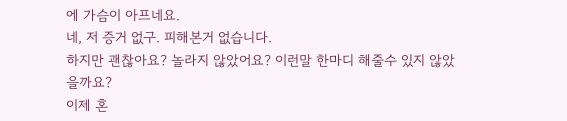에 가슴이 아프네요.
네, 저 증거 없구. 피해본거 없습니다.
하지만 괜찮아요? 놀라지 않았어요? 이런말 한마디 해줄수 있지 않았을까요?
이제 혼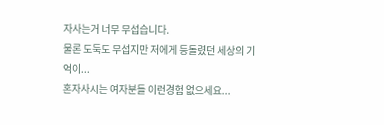자사는거 너무 무섭습니다.
물론 도둑도 무섭지만 저에게 등돌렸던 세상의 기억이...
혼자사시는 여자분들 이런경험 없으세요...